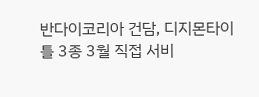반다이코리아 건담, 디지몬타이틀 3종 3월 직접 서비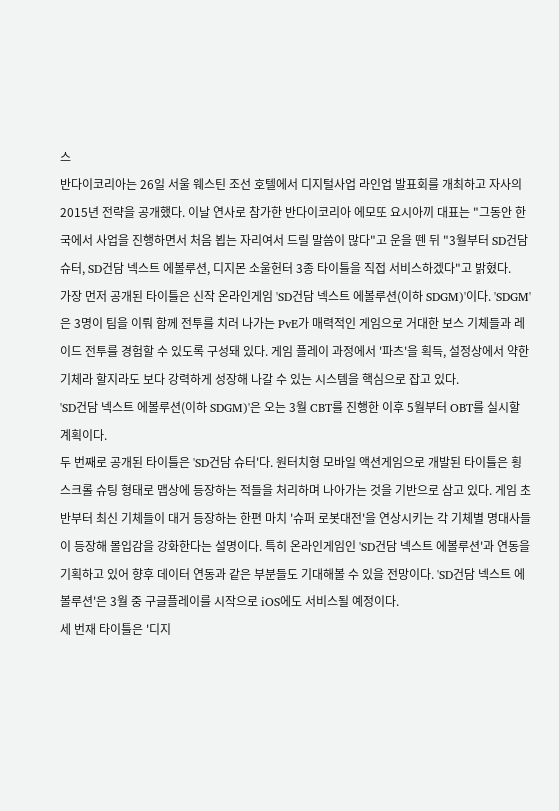스
반다이코리아는 26일 서울 웨스틴 조선 호텔에서 디지털사업 라인업 발표회를 개최하고 자사의 2015년 전략을 공개했다. 이날 연사로 참가한 반다이코리아 에모또 요시아끼 대표는 "그동안 한국에서 사업을 진행하면서 처음 뵙는 자리여서 드릴 말씀이 많다"고 운을 뗀 뒤 "3월부터 SD건담 슈터, SD건담 넥스트 에볼루션, 디지몬 소울헌터 3종 타이틀을 직접 서비스하겠다"고 밝혔다.
가장 먼저 공개된 타이틀은 신작 온라인게임 'SD건담 넥스트 에볼루션(이하 SDGM)'이다. 'SDGM'은 3명이 팀을 이뤄 함께 전투를 치러 나가는 PvE가 매력적인 게임으로 거대한 보스 기체들과 레이드 전투를 경험할 수 있도록 구성돼 있다. 게임 플레이 과정에서 '파츠'을 획득, 설정상에서 약한 기체라 할지라도 보다 강력하게 성장해 나갈 수 있는 시스템을 핵심으로 잡고 있다.
'SD건담 넥스트 에볼루션(이하 SDGM)'은 오는 3월 CBT를 진행한 이후 5월부터 OBT를 실시할 계획이다.
두 번째로 공개된 타이틀은 'SD건담 슈터'다. 원터치형 모바일 액션게임으로 개발된 타이틀은 횡스크롤 슈팅 형태로 맵상에 등장하는 적들을 처리하며 나아가는 것을 기반으로 삼고 있다. 게임 초반부터 최신 기체들이 대거 등장하는 한편 마치 '슈퍼 로봇대전'을 연상시키는 각 기체별 명대사들이 등장해 몰입감을 강화한다는 설명이다. 특히 온라인게임인 'SD건담 넥스트 에볼루션'과 연동을 기획하고 있어 향후 데이터 연동과 같은 부분들도 기대해볼 수 있을 전망이다. 'SD건담 넥스트 에볼루션'은 3월 중 구글플레이를 시작으로 iOS에도 서비스될 예정이다.
세 번재 타이틀은 '디지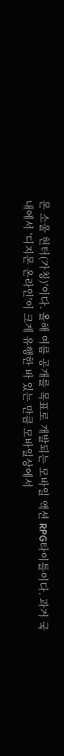몬 소울 헌터(가칭)'이다. 올해 여름 공개를 목표로 개발되는 모바일 액션 RPG타이틀이다. 과거 국내에서 '디지몬 온라인'이 크게 유행한 바 있는 만큼 모바일상에서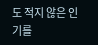도 적지 않은 인기를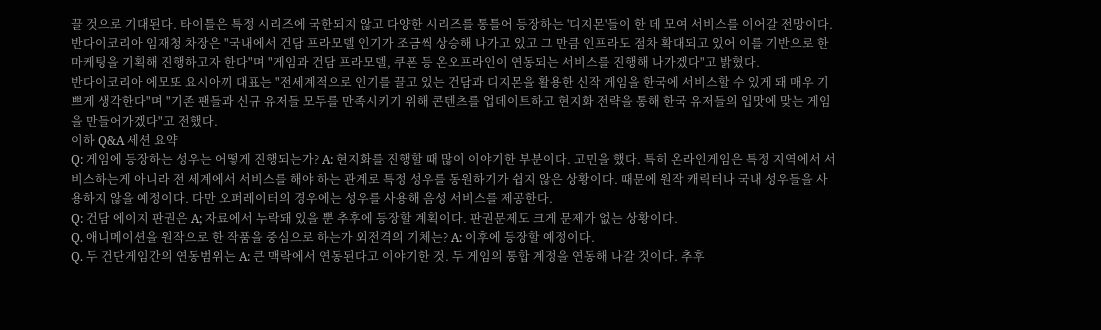끌 것으로 기대된다. 타이틀은 특정 시리즈에 국한되지 않고 다양한 시리즈를 통틀어 등장하는 '디지몬'들이 한 데 모여 서비스를 이어갈 전망이다.
반다이코리아 임재청 차장은 "국내에서 건담 프라모델 인기가 조금씩 상승해 나가고 있고 그 만큼 인프라도 점차 확대되고 있어 이를 기반으로 한 마케팅을 기획해 진행하고자 한다"며 "게임과 건담 프라모델, 쿠폰 등 온오프라인이 연동되는 서비스를 진행해 나가겠다"고 밝혔다.
반다이코리아 에모또 요시아끼 대표는 "전세계적으로 인기를 끌고 있는 건담과 디지몬을 활용한 신작 게임을 한국에 서비스할 수 있게 돼 매우 기쁘게 생각한다"며 "기존 팬들과 신규 유저들 모두를 만족시키기 위해 콘텐츠를 업데이트하고 현지화 전략을 통해 한국 유저들의 입맛에 맞는 게임을 만들어가겠다"고 전했다.
이하 Q&A 세션 요약
Q: 게임에 등장하는 성우는 어떻게 진행되는가? A: 현지화를 진행할 때 많이 이야기한 부분이다. 고민을 했다. 특히 온라인게임은 특정 지역에서 서비스하는게 아니라 전 세계에서 서비스를 해야 하는 관계로 특정 성우를 동원하기가 쉽지 않은 상황이다. 때문에 원작 캐릭터나 국내 성우들을 사용하지 않을 예정이다. 다만 오퍼레이터의 경우에는 성우를 사용해 음성 서비스를 제공한다.
Q: 건담 에이지 판권은 A; 자료에서 누락돼 있을 뿐 추후에 등장할 계획이다. 판권문제도 크게 문제가 없는 상황이다.
Q. 애니메이션을 원작으로 한 작품을 중심으로 하는가 외전격의 기체는? A: 이후에 등장할 예정이다.
Q. 두 건단게임간의 연동범위는 A: 큰 맥락에서 연동된다고 이야기한 것. 두 게임의 통합 계정을 연동해 나갈 것이다. 추후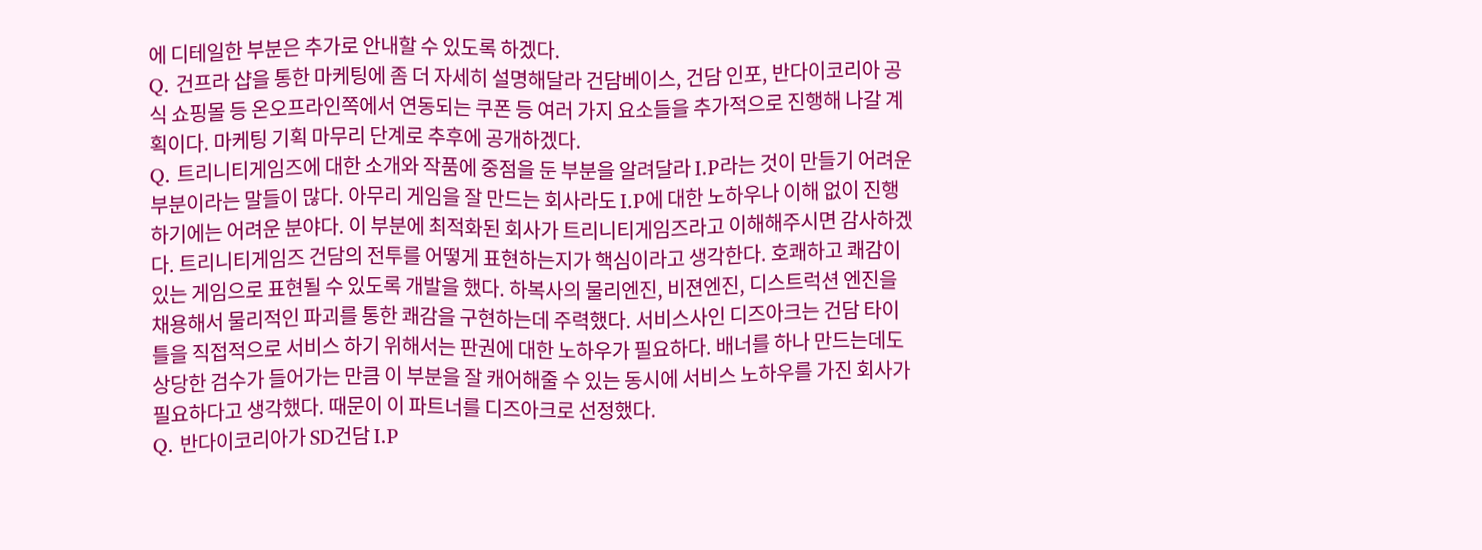에 디테일한 부분은 추가로 안내할 수 있도록 하겠다.
Q. 건프라 샵을 통한 마케팅에 좀 더 자세히 설명해달라 건담베이스, 건담 인포, 반다이코리아 공식 쇼핑몰 등 온오프라인쪽에서 연동되는 쿠폰 등 여러 가지 요소들을 추가적으로 진행해 나갈 계획이다. 마케팅 기획 마무리 단계로 추후에 공개하겠다.
Q. 트리니티게임즈에 대한 소개와 작품에 중점을 둔 부분을 알려달라 I.P라는 것이 만들기 어려운 부분이라는 말들이 많다. 아무리 게임을 잘 만드는 회사라도 I.P에 대한 노하우나 이해 없이 진행하기에는 어려운 분야다. 이 부분에 최적화된 회사가 트리니티게임즈라고 이해해주시면 감사하겠다. 트리니티게임즈 건담의 전투를 어떻게 표현하는지가 핵심이라고 생각한다. 호쾌하고 쾌감이 있는 게임으로 표현될 수 있도록 개발을 했다. 하복사의 물리엔진, 비젼엔진, 디스트럭션 엔진을 채용해서 물리적인 파괴를 통한 쾌감을 구현하는데 주력했다. 서비스사인 디즈아크는 건담 타이틀을 직접적으로 서비스 하기 위해서는 판권에 대한 노하우가 필요하다. 배너를 하나 만드는데도 상당한 검수가 들어가는 만큼 이 부분을 잘 캐어해줄 수 있는 동시에 서비스 노하우를 가진 회사가 필요하다고 생각했다. 때문이 이 파트너를 디즈아크로 선정했다.
Q. 반다이코리아가 SD건담 I.P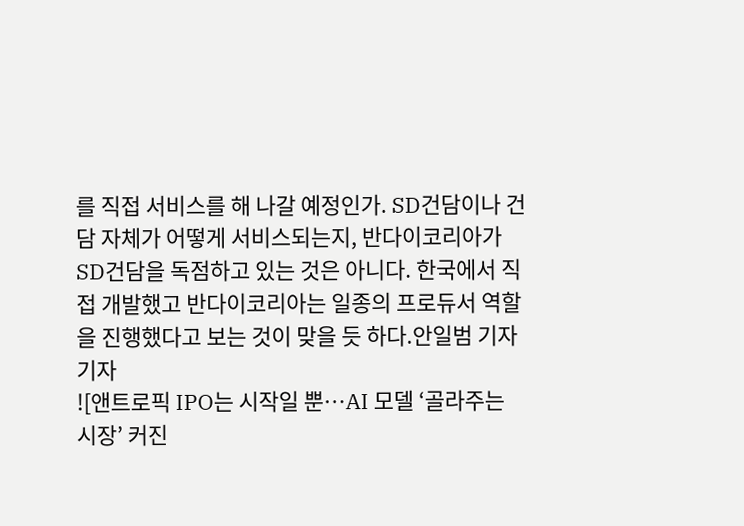를 직접 서비스를 해 나갈 예정인가. SD건담이나 건담 자체가 어떻게 서비스되는지, 반다이코리아가 SD건담을 독점하고 있는 것은 아니다. 한국에서 직접 개발했고 반다이코리아는 일종의 프로듀서 역할을 진행했다고 보는 것이 맞을 듯 하다.안일범 기자
기자
![앤트로픽 IPO는 시작일 뿐…AI 모델 ‘골라주는 시장’ 커진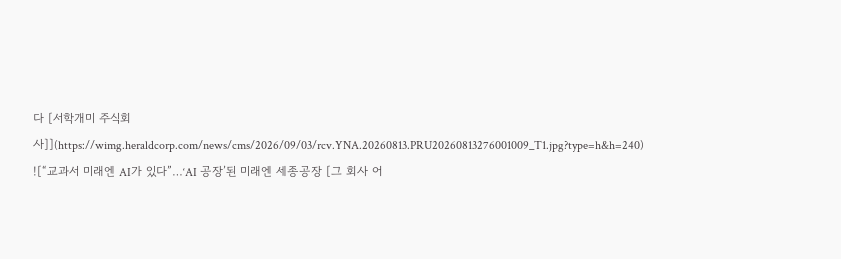다 [서학개미 주식회사]](https://wimg.heraldcorp.com/news/cms/2026/09/03/rcv.YNA.20260813.PRU20260813276001009_T1.jpg?type=h&h=240)
![“교과서 미래엔 AI가 있다”…‘AI 공장’된 미래엔 세종공장 [그 회사 어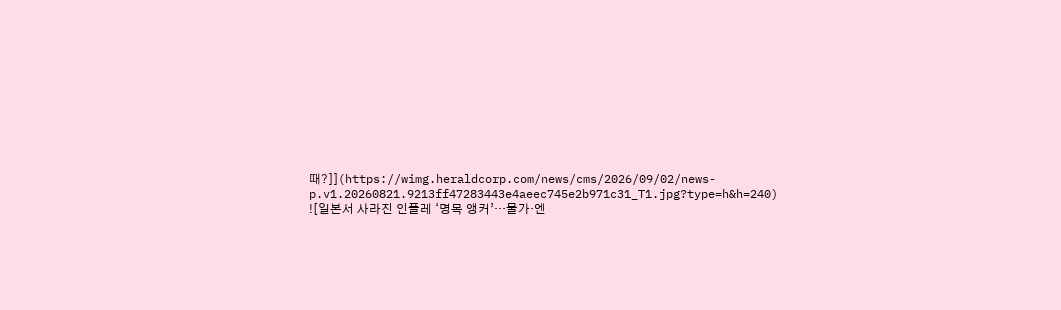때?]](https://wimg.heraldcorp.com/news/cms/2026/09/02/news-p.v1.20260821.9213ff47283443e4aeec745e2b971c31_T1.jpg?type=h&h=240)
![일본서 사라진 인플레 ‘명목 앵커’…물가·엔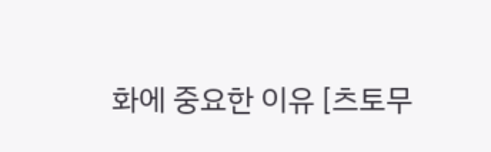화에 중요한 이유 [츠토무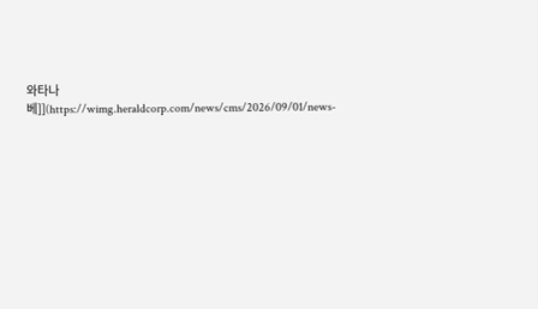와타나베]](https://wimg.heraldcorp.com/news/cms/2026/09/01/news-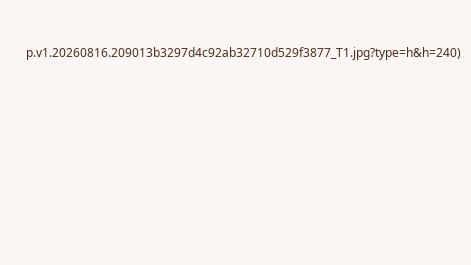p.v1.20260816.209013b3297d4c92ab32710d529f3877_T1.jpg?type=h&h=240)